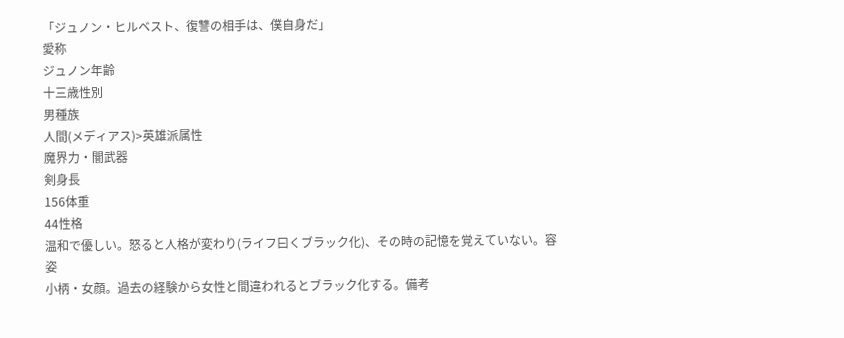「ジュノン・ヒルベスト、復讐の相手は、僕自身だ」
愛称
ジュノン年齢
十三歳性別
男種族
人間(メディアス)>英雄派属性
魔界力・闇武器
剣身長
156体重
44性格
温和で優しい。怒ると人格が変わり(ライフ曰くブラック化)、その時の記憶を覚えていない。容姿
小柄・女顔。過去の経験から女性と間違われるとブラック化する。備考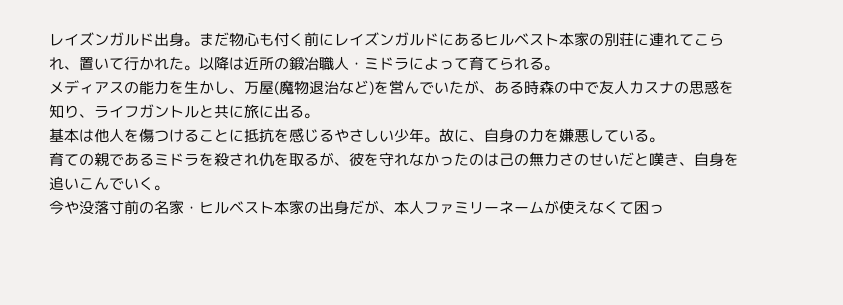レイズンガルド出身。まだ物心も付く前にレイズンガルドにあるヒルベスト本家の別荘に連れてこられ、置いて行かれた。以降は近所の鍛冶職人・ミドラによって育てられる。
メディアスの能力を生かし、万屋(魔物退治など)を営んでいたが、ある時森の中で友人カスナの思惑を知り、ライフガントルと共に旅に出る。
基本は他人を傷つけることに抵抗を感じるやさしい少年。故に、自身の力を嫌悪している。
育ての親であるミドラを殺され仇を取るが、彼を守れなかったのは己の無力さのせいだと嘆き、自身を追いこんでいく。
今や没落寸前の名家・ヒルベスト本家の出身だが、本人ファミリーネームが使えなくて困っ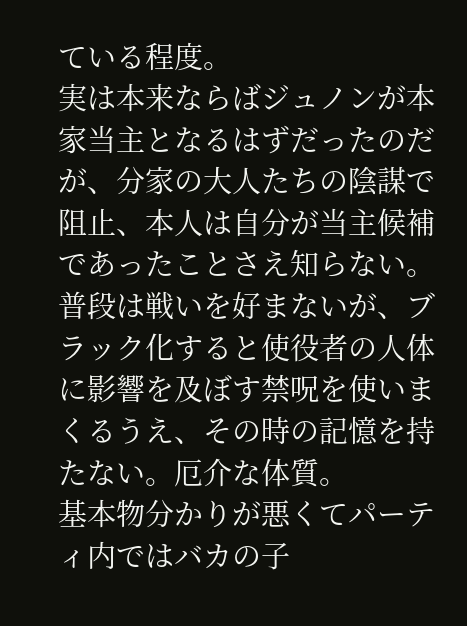ている程度。
実は本来ならばジュノンが本家当主となるはずだったのだが、分家の大人たちの陰謀で阻止、本人は自分が当主候補であったことさえ知らない。
普段は戦いを好まないが、ブラック化すると使役者の人体に影響を及ぼす禁呪を使いまくるうえ、その時の記憶を持たない。厄介な体質。
基本物分かりが悪くてパーティ内ではバカの子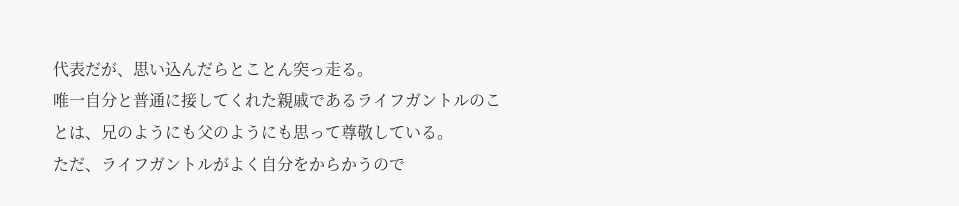代表だが、思い込んだらとことん突っ走る。
唯一自分と普通に接してくれた親戚であるライフガントルのことは、兄のようにも父のようにも思って尊敬している。
ただ、ライフガントルがよく自分をからかうので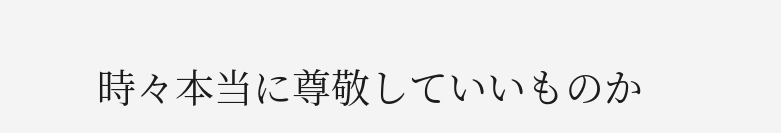時々本当に尊敬していいものか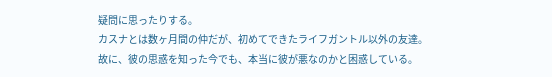疑問に思ったりする。
カスナとは数ヶ月間の仲だが、初めてできたライフガントル以外の友達。
故に、彼の思惑を知った今でも、本当に彼が悪なのかと困惑している。